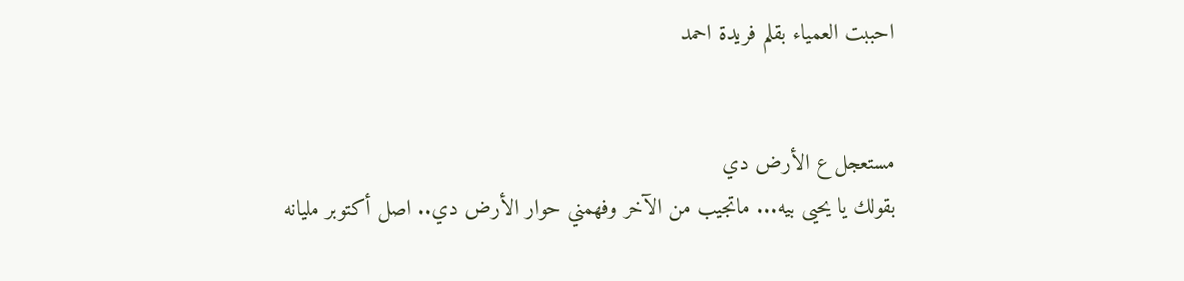احببت العمياء بقلم فريدة احمد


مستعجل ع الأرض دي
بقولك يا يحيى بيه... ماتجيب من الآخر وفهمني حوار الأرض دي.. اصل أكتوبر مليانه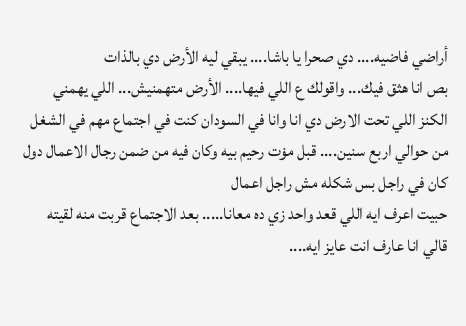أراضي فاضيه.... دي صحرا يا باشا.... يبقي ليه الأرض دي بالذات
بص انا هثق فيك... واقولك ع اللي فيها.... الأرض متهمنيش... اللي يهمني
الكنز اللي تحت الارض دي انا وانا في السودان كنت في اجتماع مهم في الشغل
من حوالي اربع سنين.... قبل مۏت رحيم بيه وكان فيه من ضمن رجال الاعمال دول كان في راجل بس شكله مش راجل اعمال
حبيت اعرف ايه اللي قعد واحد زي ده معانا..... بعد الاجتماع قربت منه لقيته
قالي انا عارف انت عايز ايه....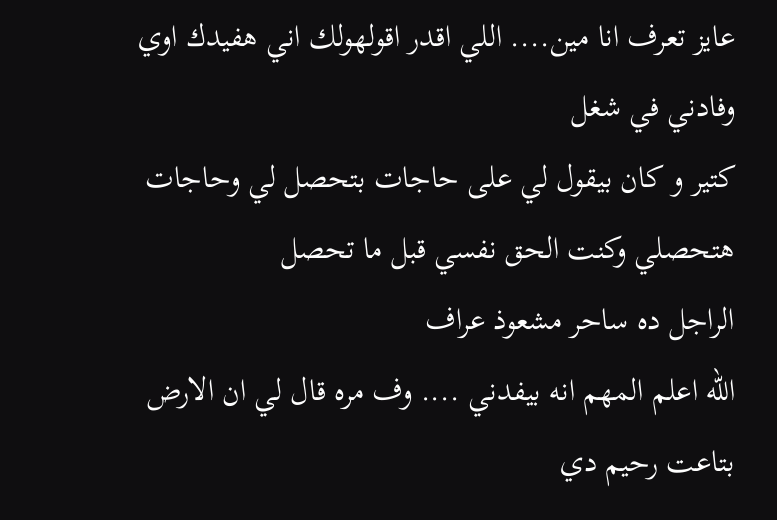عايز تعرف انا مين.... اللي اقدر اقولهولك اني هفيدك اوي
وفادني في شغل
كتير و كان بيقول لي على حاجات بتحصل لي وحاجات هتحصلي وكنت الحق نفسي قبل ما تحصل
الراجل ده ساحر مشعوذ عراف
الله اعلم المهم انه بيفدني .... وف مره قال لي ان الارض بتاعت رحيم دي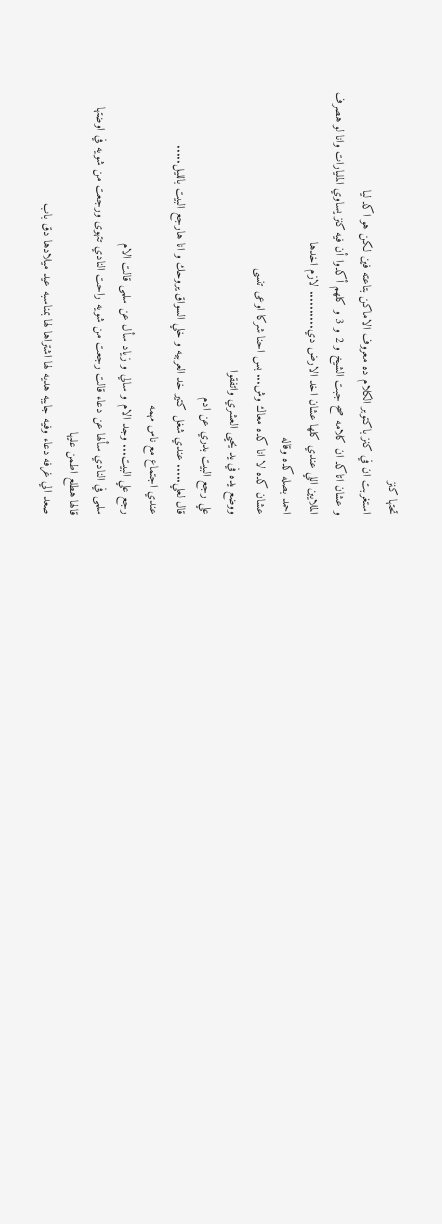تحتها كنز
استغربت ان في كنز باكتوبر الكلام ده معروف الاماكن بتاعته فين لكن هو اكد ليا
و عشان اتاكد ان كلامه صح جبت الشيخ و 2 و 3 و كلهم أكدوا أن فيه كنز يساوي المليارات وانا لو هصرف
الملايين اللي عندي كلها عشان اخد الارض دي.......... لازم اخدها
احمد بصله كده وقاله
عشان كده لا انا كده معاك وش... بس احنا شركا اوعى تنسى
ووضع يده في يد يحيى العشري واتفقوا
علي رجع البيت بدري عن ادم
قال لعلي..... عندي شغل كتير خد العربيه و خلي السواق يروحك و انا هارجع البيت بالليل.....
عندي اجتماع مع ناس مهمه
رجع علي البيت... وجد الام و سالي و زياد سأل عن سلمى قالت الام
سلمى في النادي سألها عن دعاء قالت رجعت من شويه راحت النادي تتهوى ورجعت من شويه في اوضتها
قالها هطلع اطمن عليها
صعد الي غرفه دعاء وفيه جايبه هديه لها اشتراها لها بمناسبه عيد ميلادها دق باب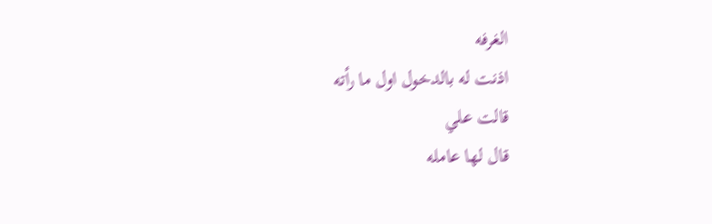الغرفه
اذنت له بالدخول اول ما رأته
قالت علي
قال لها عامله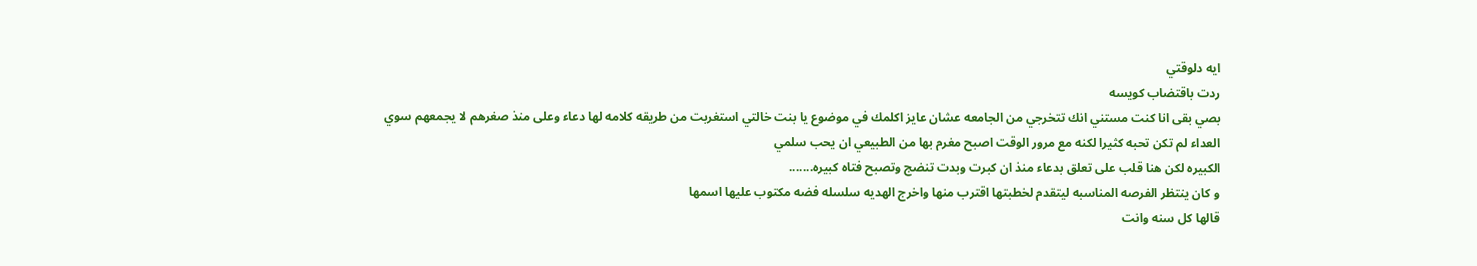ايه دلوقتي
ردت باقتضاب كويسه
بصي بقى انا كنت مستني انك تتخرجي من الجامعه عشان عايز اكلمك في موضوع يا بنت خالتي استغربت من طريقه كلامه لها دعاء وعلى منذ صغرهم لا يجمعهم سوي
العداء لم تكن تحبه كثيرا لكنه مع مرور الوقت اصبح مغرم بها من الطبيعي ان يحب سلمي
الكبيره لكن هنا قلب على تعلق بدعاء منذ ان كبرت وبدت تنضج وتصبح فتاه كبيره.......
و كان ينتظر الفرصه المناسبه ليتقدم لخطبتها اقترب منها واخرج الهديه سلسله فضه مكتوب عليها اسمها
قالها كل سنه وانت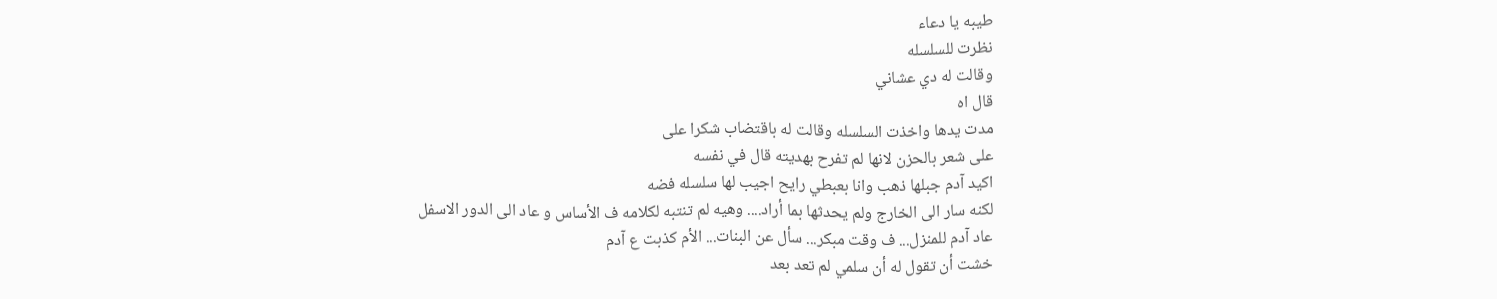طيبه يا دعاء
نظرت للسلسله
وقالت له دي عشاني
قال اه
مدت يدها واخذت السلسله وقالت له باقتضاب شكرا على
على شعر بالحزن لانها لم تفرح بهديته قال في نفسه
اكيد آدم جبلها ذهب وانا بعبطي رايح اجيب لها سلسله فضه
لكنه سار الى الخارج ولم يحدثها بما أراد.... وهيه لم تنتبه لكلامه ف الأساس و عاد الى الدور الاسفل
عاد آدم للمنزل... ف وقت مبكر... سأل عن البنات... الأم كذبت ع آدم
خشت أن تقول له أن سلمي لم تعد بعد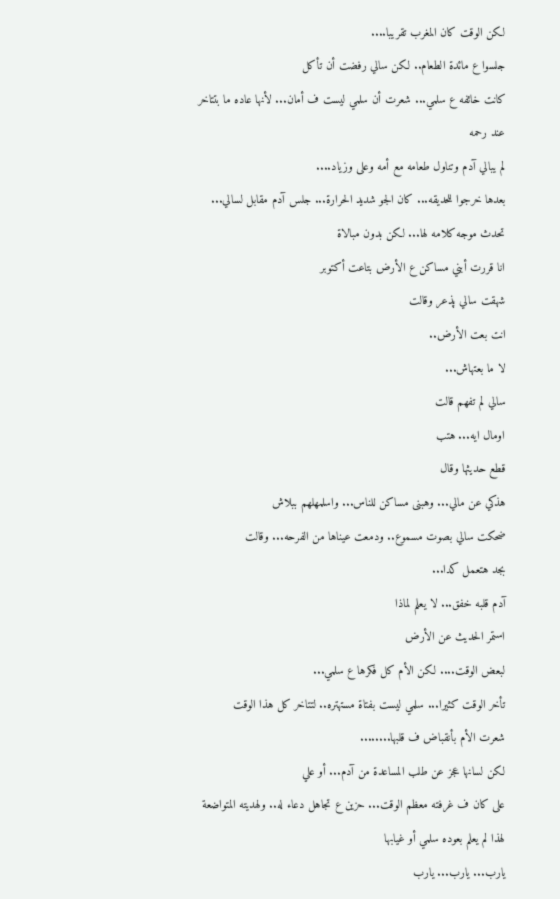لكن الوقت كان المغرب تقريبا....
جلسوا ع مائدة الطعام.. لكن سالي رفضت أن تأكل
كانت خائفه ع سلمي... شعرت أن سلمي ليست ف أمان... لأنها عاده ما بتتاخر عند رحمه
لم يبالي آدم وتناول طعامه مع أمه وعلى وزياد....
بعدها خرجوا للحديقه... كان الجو شديد الحرارة... جلس آدم مقابل لسالي... تحدث موجه كلامه لها... لكن بدون مبالاة
انا قررت أبني مساكن ع الأرض بتاعت أكتوبر
شهقت سالي پذعر وقالت
انت بعت الأرض..
لا ما بعتهاش...
سالي لم تفهم قالت
اومال ايه... هتب
قطع حديثها وقال
هذكي عن مالي... وهبنى مساكن للناس... واسلمهلهم ببلاش
ضحكت سالي بصوت مسموع.. ودمعت عيناها من الفرحه... وقالت
بجد هتعمل كدا...
آدم قلبه خفق... لا يعلم لماذا
استمر الحديث عن الأرض
لبعض الوقت.... لكن الأم كل فكرها ع سلمي...
تأخر الوقت كثيرا... سلمي ليست بفتاة مستهتره.. لتتاخر كل هذا الوقت
شعرت الأم بأنقباض ف قلبها........
لكن لسانها عجز عن طلب المساعدة من آدم... أو علي
على كان ف غرفته معظم الوقت... حزين ع تجاهل دعاء له.. ولهديته المتواضعة
لهذا لم يعلم بعوده سلمي أو غيابها
يارب... يارب... يارب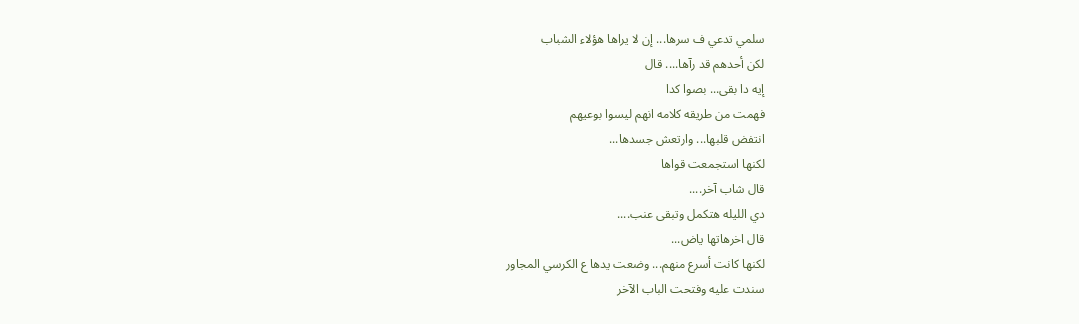سلمي تدعي ف سرها... إن لا يراها هؤلاء الشباب
لكن أحدهم قد رآها.... قال
إيه دا بقى... بصوا كدا
فهمت من طريقه كلامه انهم ليسوا بوعيهم
انتفض قلبها... وارتعش جسدها...
لكنها استجمعت قواها
قال شاب آخر....
دي الليله هتكمل وتبقى عنب....
قال اخرهاتها ياض...
لكنها كانت أسرع منهم... وضعت يدها ع الكرسي المجاور
سندت عليه وفتحت الباب الآخر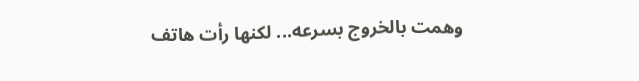وهمت بالخروج بسرعه... لكنها رأت هاتف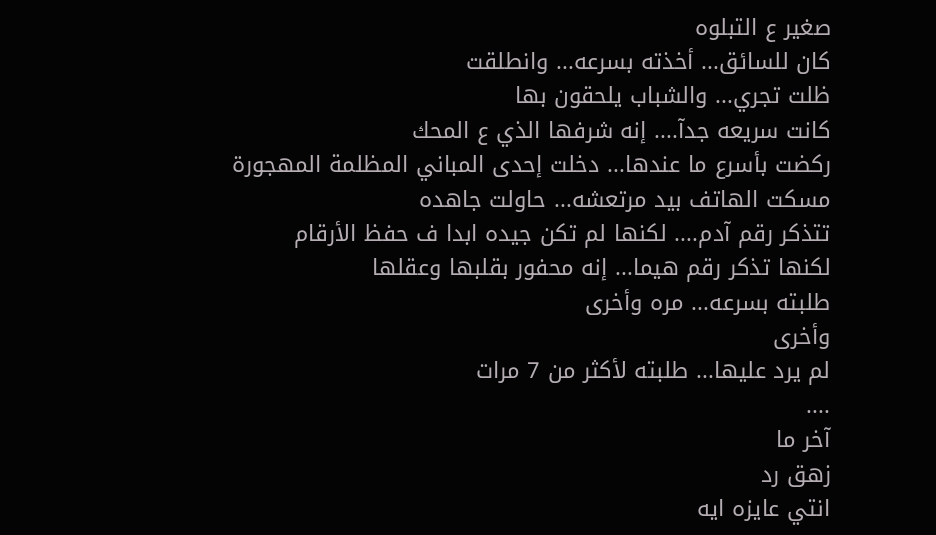صغير ع التبلوه
كان للسائق... أخذته بسرعه... وانطلقت
ظلت تجري... والشباب يلحقون بها
كانت سريعه جدآ.... إنه شرفها الذي ع المحك
ركضت بأسرع ما عندها... دخلت إحدى المباني المظلمة المهجورة
مسكت الهاتف بيد مرتعشه... حاولت جاهده
تتذكر رقم آدم.... لكنها لم تكن جيده ابدا ف حفظ الأرقام
لكنها تذكر رقم هيما... إنه محفور بقلبها وعقلها
طلبته بسرعه... مره وأخرى
وأخرى
لم يرد عليها... طلبته لأكثر من 7 مرات
....
آخر ما
زهق رد
انتي عايزه ايه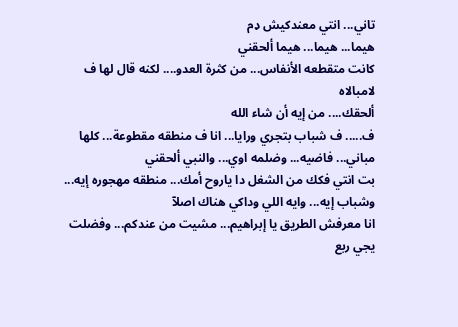تاني... انتي معندكيش ډم
هيما... هيما... هيما ألحقني
كانت متقطعه الأنفاس... من كثرة العدو.... لكنه قال لها ف لامبالاه
ألحقك.... من إيه أن شاء الله
ف..... ف شباب بتجري ورايا... انا ف منطقه مقطوعة... كلها مباني... فاضيه... وضلمه اوي... والنبي ألحقني
بت انتي فكك من الشغل دا ياروح أمك... منطقه مهجوره إيه... وشباب إيه... وايه اللي وداكي هناك اصلآ
انا معرفش الطريق يا إبراهيم... مشيت من عندكم... وفضلت يجي ربع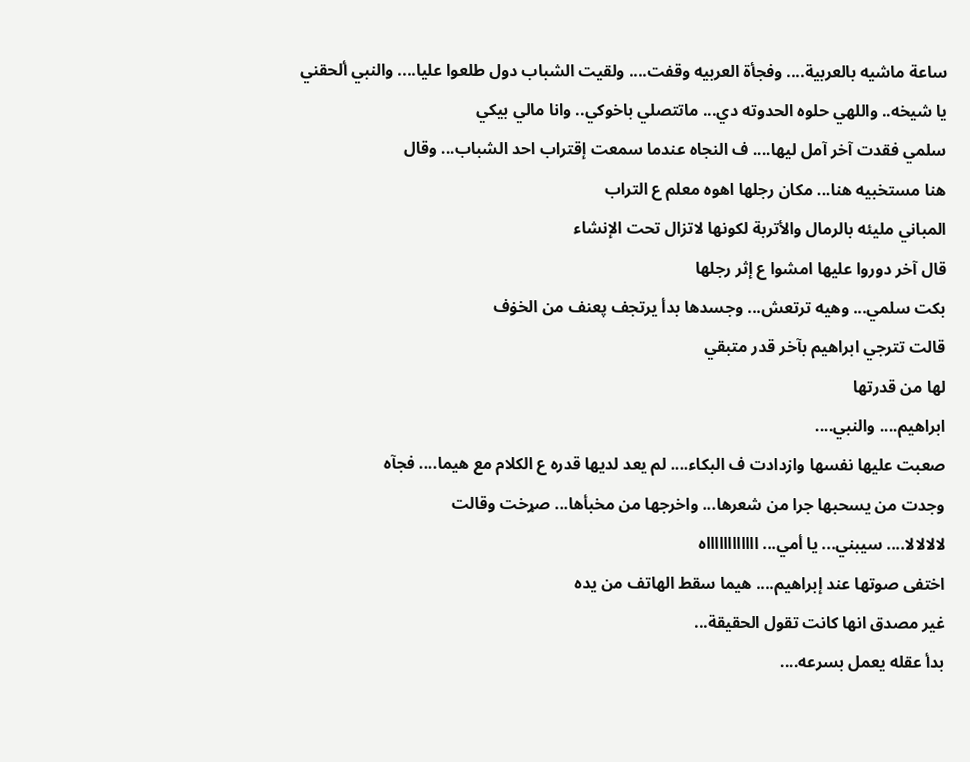ساعة ماشيه بالعربية.... وفجأة العربيه وقفت.... ولقيت الشباب دول طلعوا عليا.... والنبي ألحقني
يا شيخه.. واللهي حلوه الحدوته دي... ماتتصلي باخوكي.. وانا مالي بيكي
سلمي فقدت آخر آمل ليها.... ف النجاه عندما سمعت إقتراب احد الشباب... وقال
هنا مستخبيه هنا... مكان رجلها اهوه معلم ع التراب
المباني مليئه بالرمال والأتربة لكونها لاتزال تحت الإنشاء
قال آخر دوروا عليها امشوا ع إثر رجلها
بكت سلمي... وهيه ترتعش... وجسدها بدأ يرتجف پعنف من الخۏف
قالت تترجي ابراهيم بآخر قدر متبقي
لها من قدرتها
ابراهيم.... والنبي....
صعبت عليها نفسها وازدادت ف البكاء.... لم يعد لديها قدره ع الكلام مع هيما.... فجآه
وجدت من يسحبها جرا من شعرها... واخرجها من مخبأها... صړخت وقالت
لالالالا.... سيبني... يا أمي... ااااااااااااه
اختفى صوتها عند إبراهيم.... هيما سقط الهاتف من يده
غير مصدق انها كانت تقول الحقيقة...
بدأ عقله يعمل بسرعه....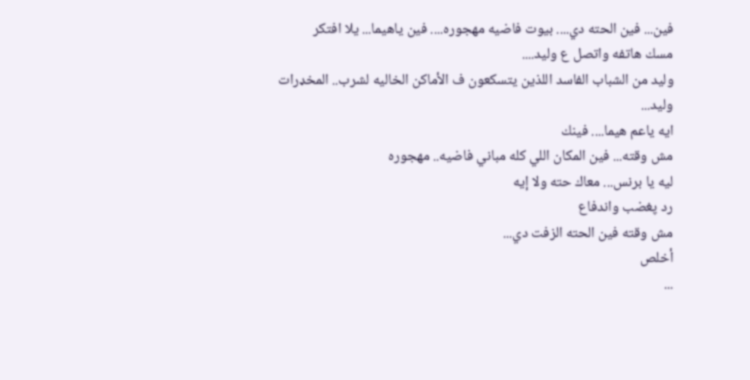فين... فين الحته دي.... بيوت فاضيه مهجوره.... فين ياهيما... يلا افتكر
مسك هاتفه واتصل ع وليد....
وليد من الشباب الفاسد اللذين يتسكعون ف الأماكن الخاليه لشرب.. المخډرات
وليد...
ايه ياعم هيما.... فينك
مش وقته... فين المكان اللي كله مباني فاضيه.. مهجوره
ليه يا برنس... معاك حته ولا إيه
رد پغضب واندفاع
مش وقته فين الحته الزفت دي...
أخلص
...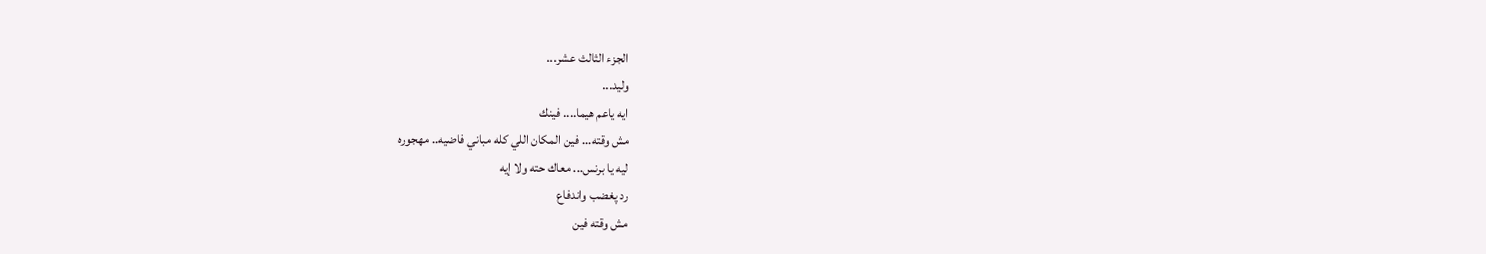الجزء الثالث عشر...
وليد...
ايه ياعم هيما.... فينك
مش وقته... فين المكان اللي كله مباني فاضيه.. مهجوره
ليه يا برنس... معاك حته ولا إيه
رد پغضب واندفاع
مش وقته فين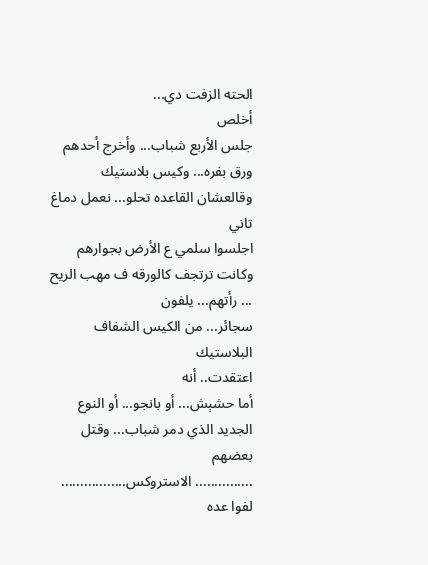الحته الزفت دي...
أخلص
جلس الأربع شباب... وأخرج أحدهم ورق بفره... وكيس بلاستيك
وقالعشان القاعده تحلو... نعمل دماغ تاني
اجلسوا سلمي ع الأرض بجوارهم وكانت ترتجف كالورقه ف مهب الريح
... رأتهم... يلفون
سجائر... من الكيس الشفاف البلاستيك
اعتقدت.. أنه
أما حشېش... أو بانجو... أو النوع الجديد الذي دمر شباب... وقتل بعضهم
............... الاستروكس.................
لفوا عده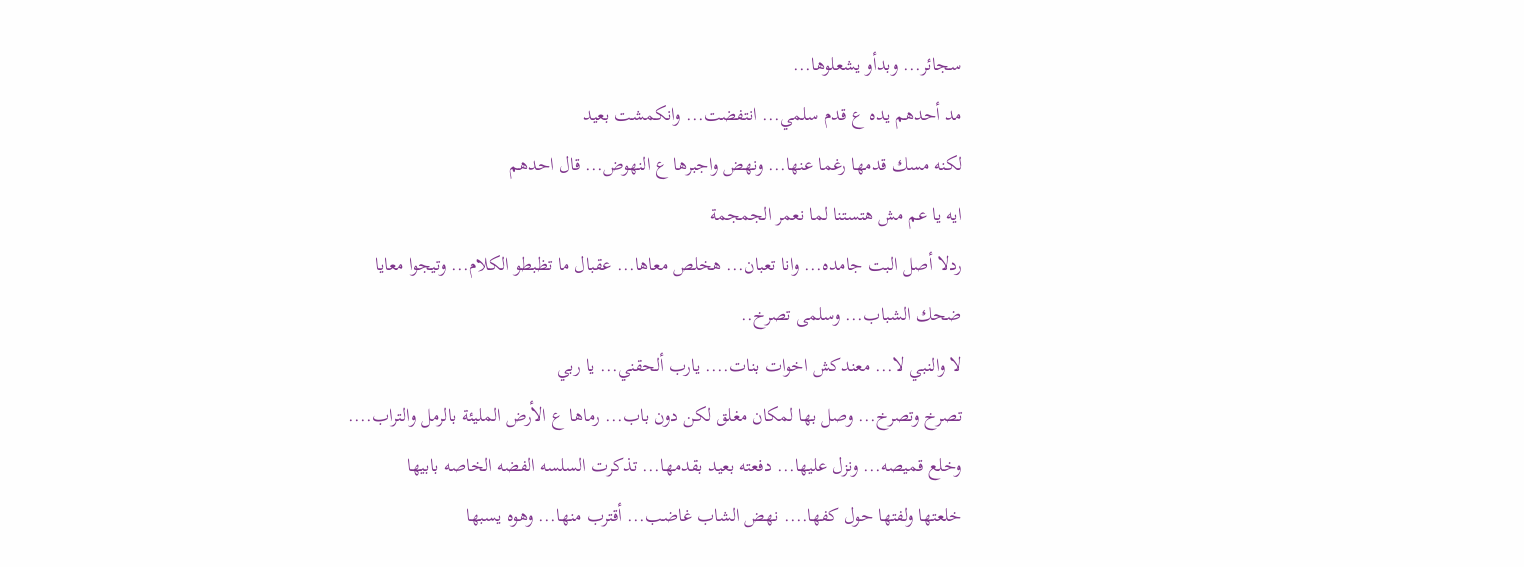سجائر... وبدأو يشعلوها...
مد أحدهم يده ع قدم سلمي... انتفضت... وانكمشت بعيد
لكنه مسك قدمها رغما عنها... ونهض واجبرها ع النهوض... قال احدهم
ايه يا عم مش هتستنا لما نعمر الجمجمة
ردلا أصل البت جامده... وانا تعبان... هخلص معاها... عقبال ما تظبطو الكلام... وتيجوا معايا
ضحك الشباب... وسلمى تصرخ..
لا والنبي لا... معندكش اخوات بنات.... يارب ألحقني... يا ربي
تصرخ وتصرخ... وصل بها لمكان مغلق لكن دون باب... رماها ع الأرض المليئة بالرمل والتراب....
وخلع قميصه... ونزل عليها... دفعته بعيد بقدمها... تذكرت السلسه الفضه الخاصه بابيها
خلعتها ولفتها حول كفها.... نهض الشاب غاضب... أقترب منها... وهوه يسبها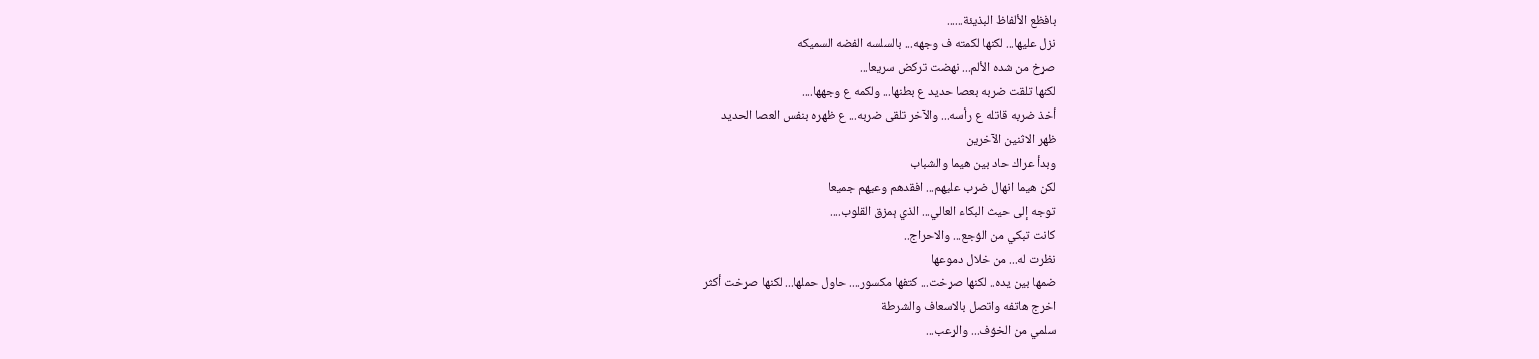بافظع الألفاظ البذيئة......
نزل عليها... لكنها لکمته ف وجهه... بالسلسه الفضه السميكه
صړخ من شده الألم... نهضت تركض سريعا...
لكنها تلقت ضربه بعصا حديد ع بطنها... ولكمه ع وجهها....
أخذ ضربه قاتله ع رأسه... والآخر تلقى ضربه... ع ظهره بنفس العصا الحديد
ظهر الاثنين الآخرين
وبدأ عراك حاد بين هيما والشباب
لكن هيما انهال ضړب عليهم... افقدهم وعيهم جميعا
توجه إلى حيث البكاء العالي... الذي ېمزق القلوب....
كانت تبكي من الۏجع... والاحراج..
نظرت له... من خلال دموعها
ضمھا بين يده.. لكنها صړخت... كتفها مكسور.... حاول حملها... لكنها صړخت أكثر
اخرج هاتفه واتصل بالاسعاف والشرطة
سلمي من الخۏف... والړعب...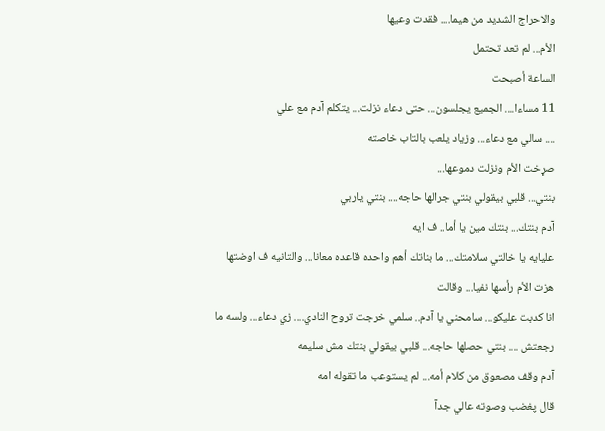والاحراج الشديد من هيما.... فقدت وعيها
الأم... لم تعد تحتمل
الساعة أصبحت
11 مساءا.... الجميع يجلسون... حتى دعاء نزلت... يتكلم آدم مع علي
.... سالي مع دعاء... وزياد يلعب بالتاب خاصته
صړخت الأم ونزلت دموعها...
بنتي... قلبي بيقولي بنتي جرالها حاجه.... بنتي ياربي
آدم بنتك... بنتك مين يا أما.. ف ايه
عليايه يا خالتي سلامتك... ما بناتك أهم واحده قاعده معانا... والتانيه ف اوضتها
هزت الأم رأسها نفيا... وقالت
انا كدبت عليكو... سامحني يا آدم.. سلمي خرجت تروح النادي.... زي دعاء... ولسه ما رجعتش .... بنتي حصلها حاجه... قلبي بيقولي بنتك مش سليمه
آدم وقف مصعوق من كلام أمه... لم يستوعب ما تقوله امه
قال پغضب وصوته عالي جدآ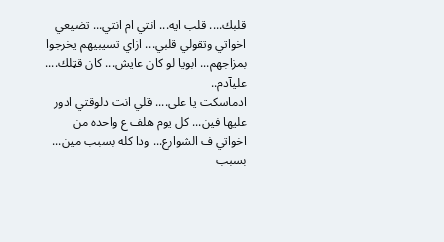قلبك.... قلب ايه... انتي ام انتي... تضيعي اخواتي وتقولي قلبي... ازاي تسيبيهم يخرجوا بمزاجهم... ابويا لو كان عايش... كان قټلك....
عليآدم..
ادماسكت يا على.... قلي انت دلوقتي ادور عليها فين... كل يوم هلف ع واحده من اخواتي ف الشوارع... ودا كله بسبب مين... بسبب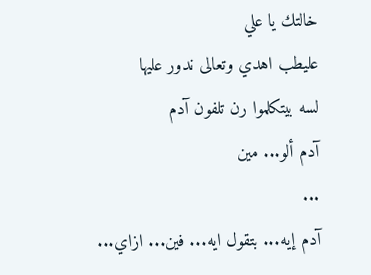خالتك يا علي
عليطب اهدي وتعالى ندور عليها
لسه بيتكلموا رن تلفون آدم
آدم ألو... مين
...
آدم إيه... بتقول ايه... فين... ازاي...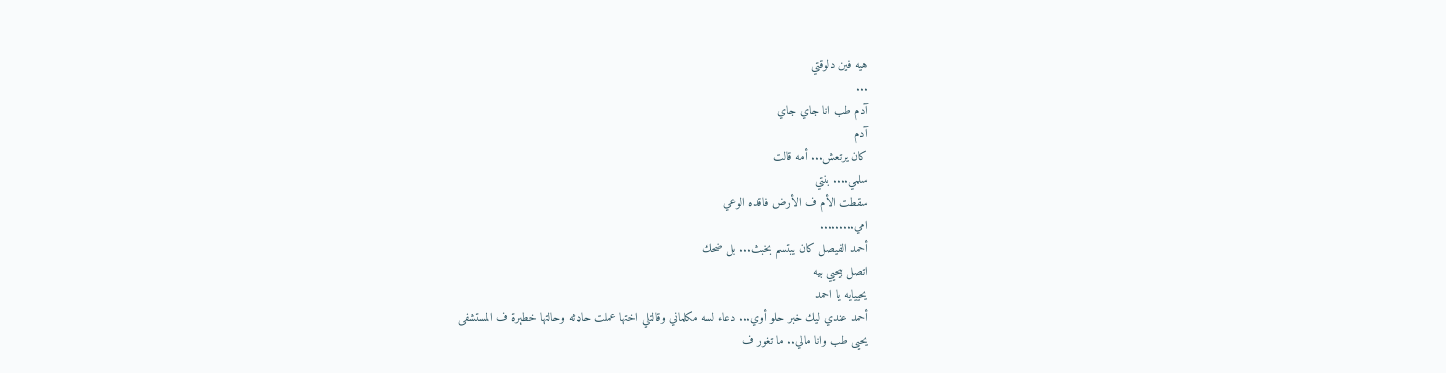هيه فين دلوقتي
...
آدم طب انا جاي جاي
آدم
كان يرتعش... أمه قالت
سلمي.... بنتي
سقطت الأم ف الأرض فاقده الوعي
امي.........
أحمد الفيصل كان يبتسم بخبث... بل ضحك
اتصل بيحيي بيه
يحييايه يا احمد
أحمد عندي ليك خبر حلو أوي... دعاء لسه مكلماني وقالتلي اختها عملت حاډثه وحالتها خطېرة ف المستشفى
يحيى طب وانا مالي.. ما تغور ف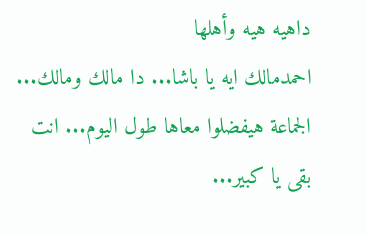داهيه هيه وأهلها
احمدمالك ايه يا باشا... دا مالك ومالك... الجماعة هيفضلوا معاها طول اليوم... انت بقى يا كبير...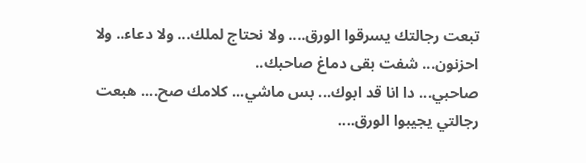تبعت رجالتك يسرقوا الورق.... ولا نحتاج لملك... ولا دعاء.. ولا احزنون... شفت بقى دماغ صاحبك..
صاحبي... دا انا قد ابوك... بس ماشي... كلامك صح.... هبعت رجالتي يجيبوا الورق....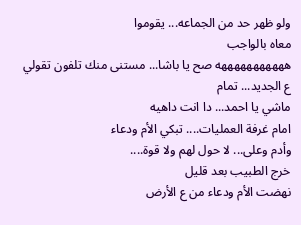ولو ظهر حد من الجماعه... يقوموا
معاه بالواجب
هههههههههههه صح يا باشا... مستنى منك تلفون تقولي ع الجديد... تمام
ماشي يا احمد... دا انت داهيه
امام غرفة العمليات.... تبكي الأم ودعاء
وأدم وعلى... لا حول لهم ولا قوة....
خرج الطبيب بعد قليل
نهضت الأم ودعاء من ع الأرض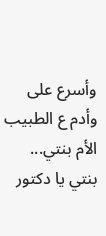وأسرع على وأدم ع الطبيب
الأم بنتي... بنتي يا دكتور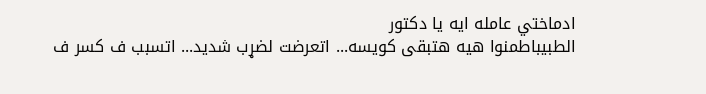ادماختي عامله ايه يا دكتور
الطبيباطمنوا هيه هتبقى كويسه... اتعرضت لضړب شديد... اتسبب ف كسر ف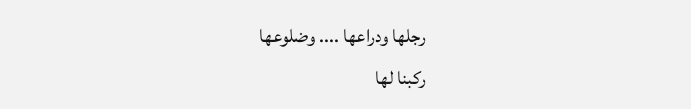رجلها ودراعها .... وضلوعها
ركبنا لها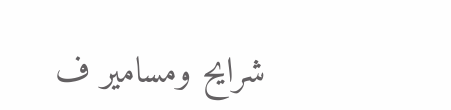شرايح ومسامير ف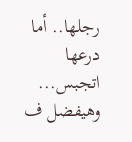رجلها.. أما درعها اتجبس... وهيفضل ف